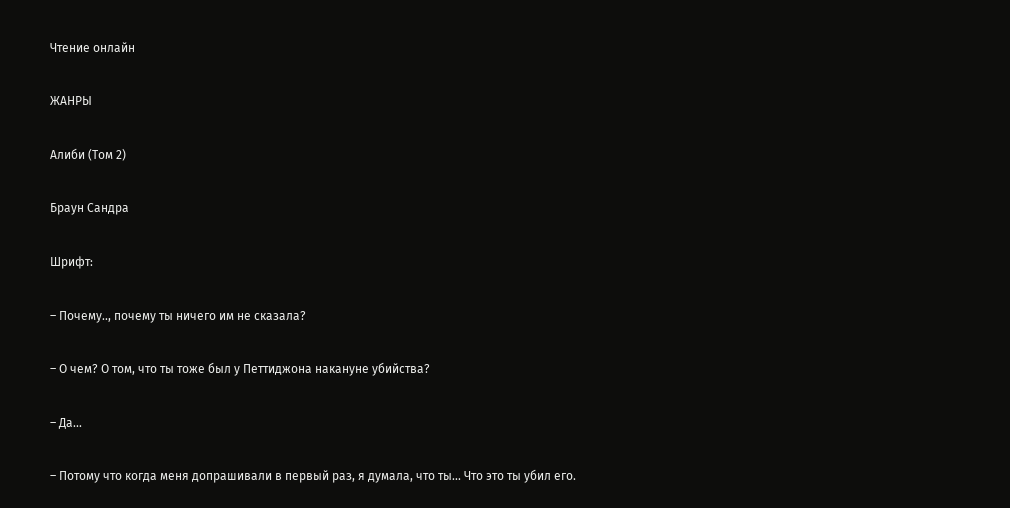Чтение онлайн

ЖАНРЫ

Алиби (Том 2)

Браун Сандра

Шрифт:

– Почему.., почему ты ничего им не сказала?

– О чем? О том, что ты тоже был у Петтиджона накануне убийства?

– Да...

– Потому что когда меня допрашивали в первый раз, я думала, что ты... Что это ты убил его.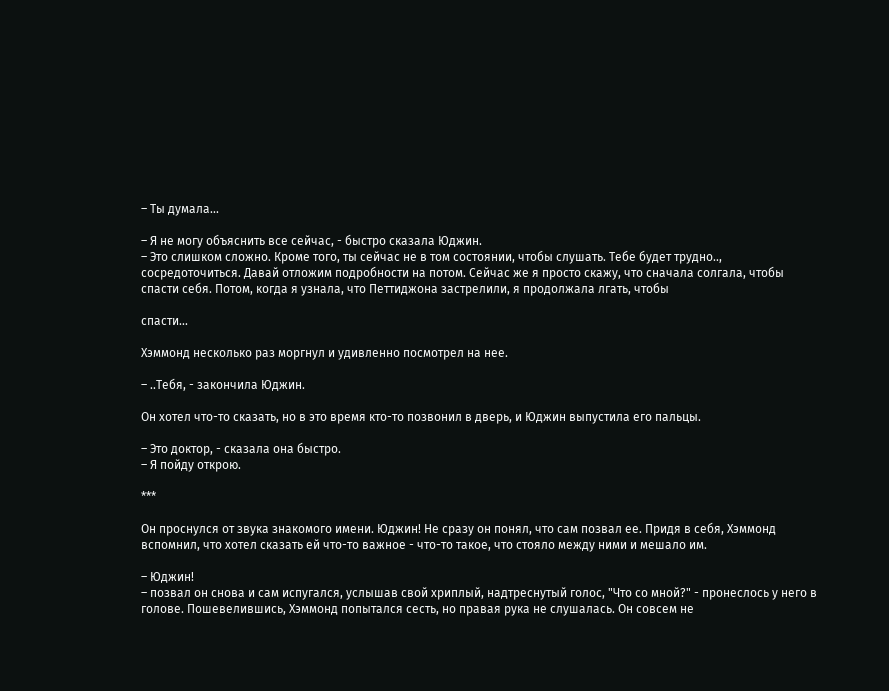– Ты думала...

– Я не могу объяснить все сейчас, - быстро сказала Юджин.
– Это слишком сложно. Кроме того, ты сейчас не в том состоянии, чтобы слушать. Тебе будет трудно.., сосредоточиться. Давай отложим подробности на потом. Сейчас же я просто скажу, что сначала солгала, чтобы спасти себя. Потом, когда я узнала, что Петтиджона застрелили, я продолжала лгать, чтобы

спасти...

Хэммонд несколько раз моргнул и удивленно посмотрел на нее.

– ..Тебя, - закончила Юджин.

Он хотел что-то сказать, но в это время кто-то позвонил в дверь, и Юджин выпустила его пальцы.

– Это доктор, - сказала она быстро.
– Я пойду открою.

***

Он проснулся от звука знакомого имени. Юджин! Не сразу он понял, что сам позвал ее. Придя в себя, Хэммонд вспомнил, что хотел сказать ей что-то важное - что-то такое, что стояло между ними и мешало им.

– Юджин!
– позвал он снова и сам испугался, услышав свой хриплый, надтреснутый голос, "Что со мной?" - пронеслось у него в голове. Пошевелившись, Хэммонд попытался сесть, но правая рука не слушалась. Он совсем не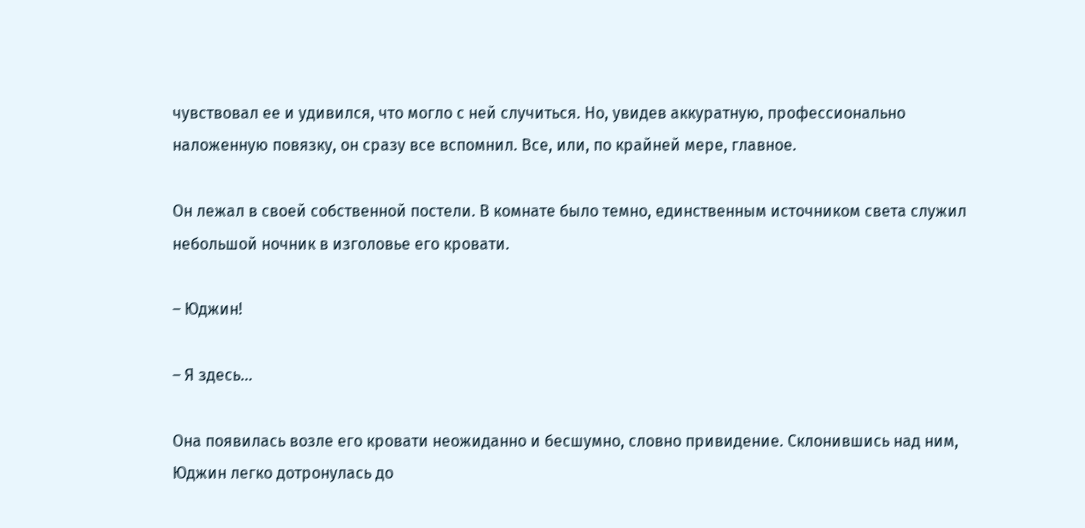чувствовал ее и удивился, что могло с ней случиться. Но, увидев аккуратную, профессионально наложенную повязку, он сразу все вспомнил. Все, или, по крайней мере, главное.

Он лежал в своей собственной постели. В комнате было темно, единственным источником света служил небольшой ночник в изголовье его кровати.

– Юджин!

– Я здесь...

Она появилась возле его кровати неожиданно и бесшумно, словно привидение. Склонившись над ним, Юджин легко дотронулась до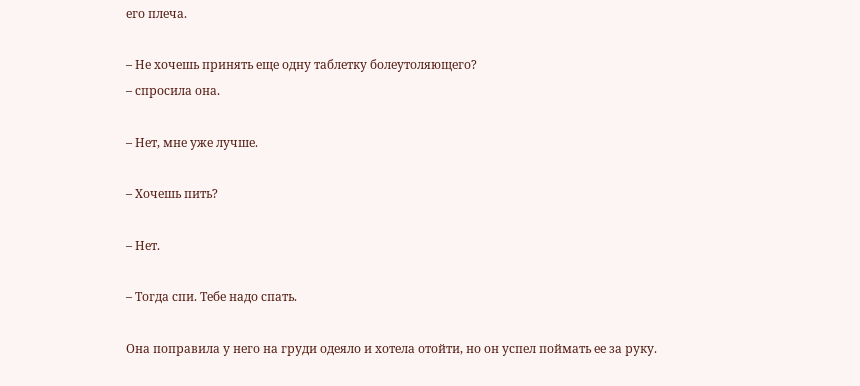его плеча.

– Не хочешь принять еще одну таблетку болеутоляющего?
– спросила она.

– Нет, мне уже лучше.

– Хочешь пить?

– Нет.

– Тогда спи. Тебе надо спать.

Она поправила у него на груди одеяло и хотела отойти, но он успел поймать ее за руку.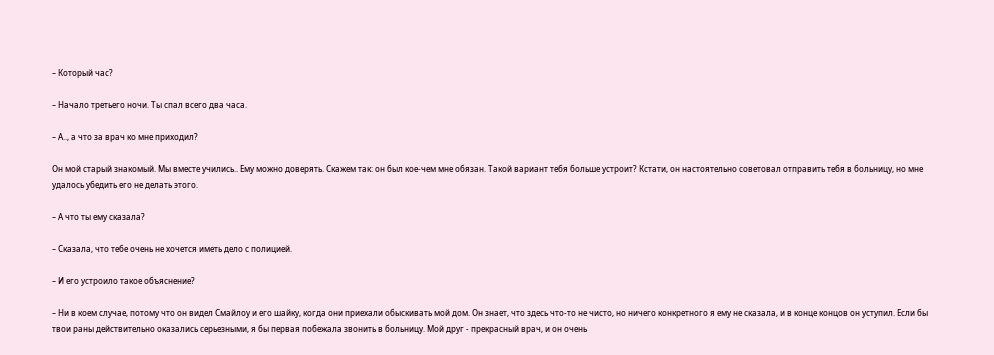– Который час?

– Начало третьего ночи. Ты спал всего два часа.

– А.., а что за врач ко мне приходил?

Он мой старый знакомый. Мы вместе учились.. Ему можно доверять. Скажем так: он был кое-чем мне обязан. Такой вариант тебя больше устроит? Кстати, он настоятельно советовал отправить тебя в больницу, но мне удалось убедить его не делать этого.

– А что ты ему сказала?

– Сказала, что тебе очень не хочется иметь дело с полицией.

– И его устроило такое объяснение?

– Ни в коем случае, потому что он видел Смайлоу и его шайку, когда они приехали обыскивать мой дом. Он знает, что здесь что-то не чисто, но ничего конкретного я ему не сказала, и в конце концов он уступил. Если бы твои раны действительно оказались серьезными, я бы первая побежала звонить в больницу. Мой друг - прекрасный врач, и он очень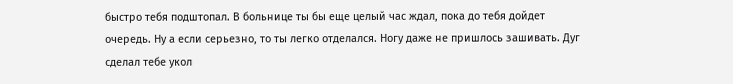быстро тебя подштопал. В больнице ты бы еще целый час ждал, пока до тебя дойдет очередь. Ну а если серьезно, то ты легко отделался. Ногу даже не пришлось зашивать. Дуг сделал тебе укол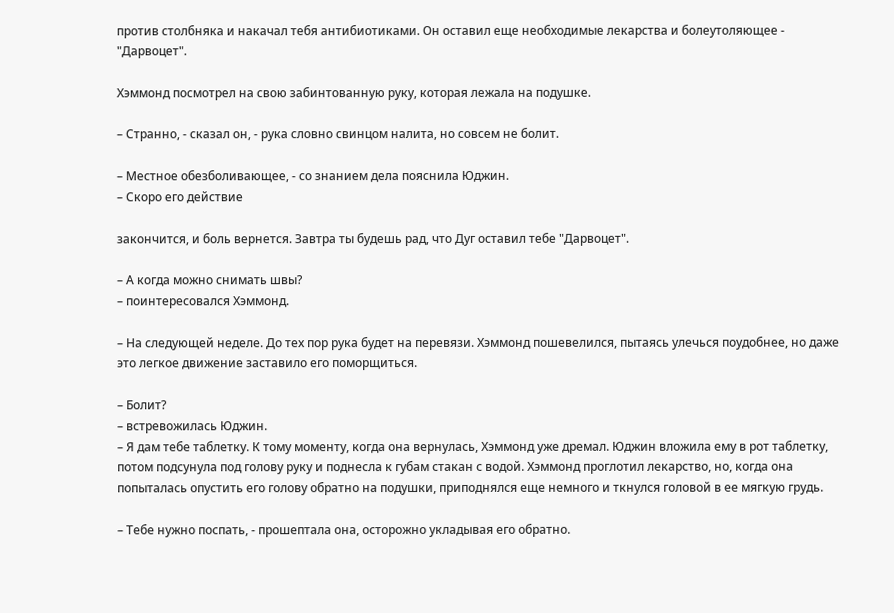против столбняка и накачал тебя антибиотиками. Он оставил еще необходимые лекарства и болеутоляющее - "Дарвоцет".

Хэммонд посмотрел на свою забинтованную руку, которая лежала на подушке.

– Странно, - сказал он, - рука словно свинцом налита, но совсем не болит.

– Местное обезболивающее, - со знанием дела пояснила Юджин.
– Скоро его действие

закончится, и боль вернется. Завтра ты будешь рад, что Дуг оставил тебе "Дарвоцет".

– А когда можно снимать швы?
– поинтересовался Хэммонд.

– На следующей неделе. До тех пор рука будет на перевязи. Хэммонд пошевелился, пытаясь улечься поудобнее, но даже это легкое движение заставило его поморщиться.

– Болит?
– встревожилась Юджин.
– Я дам тебе таблетку. К тому моменту, когда она вернулась, Хэммонд уже дремал. Юджин вложила ему в рот таблетку, потом подсунула под голову руку и поднесла к губам стакан с водой. Хэммонд проглотил лекарство, но, когда она попыталась опустить его голову обратно на подушки, приподнялся еще немного и ткнулся головой в ее мягкую грудь.

– Тебе нужно поспать, - прошептала она, осторожно укладывая его обратно.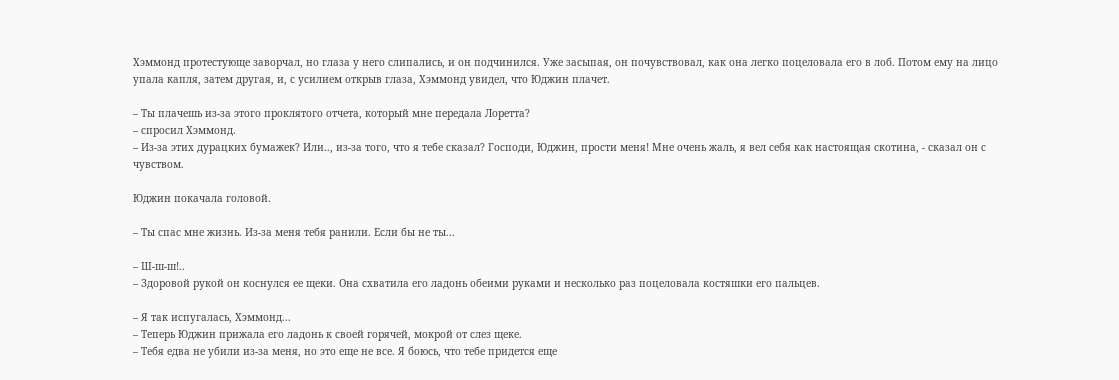Хэммонд протестующе заворчал, но глаза у него слипались, и он подчинился. Уже засыпая, он почувствовал, как она легко поцеловала его в лоб. Потом ему на лицо упала капля, затем другая, и, с усилием открыв глаза, Хэммонд увидел, что Юджин плачет.

– Ты плачешь из-за этого проклятого отчета, который мне передала Лоретта?
– спросил Хэммонд.
– Из-за этих дурацких бумажек? Или.., из-за того, что я тебе сказал? Господи, Юджин, прости меня! Мне очень жаль, я вел себя как настоящая скотина, - сказал он с чувством.

Юджин покачала головой.

– Ты спас мне жизнь. Из-за меня тебя ранили. Если бы не ты...

– Ш-ш-ш!..
– Здоровой рукой он коснулся ее щеки. Она схватила его ладонь обеими руками и несколько раз поцеловала костяшки его пальцев.

– Я так испугалась, Хэммонд...
– Теперь Юджин прижала его ладонь к своей горячей, мокрой от слез щеке.
– Тебя едва не убили из-за меня, но это еще не все. Я боюсь, что тебе придется еще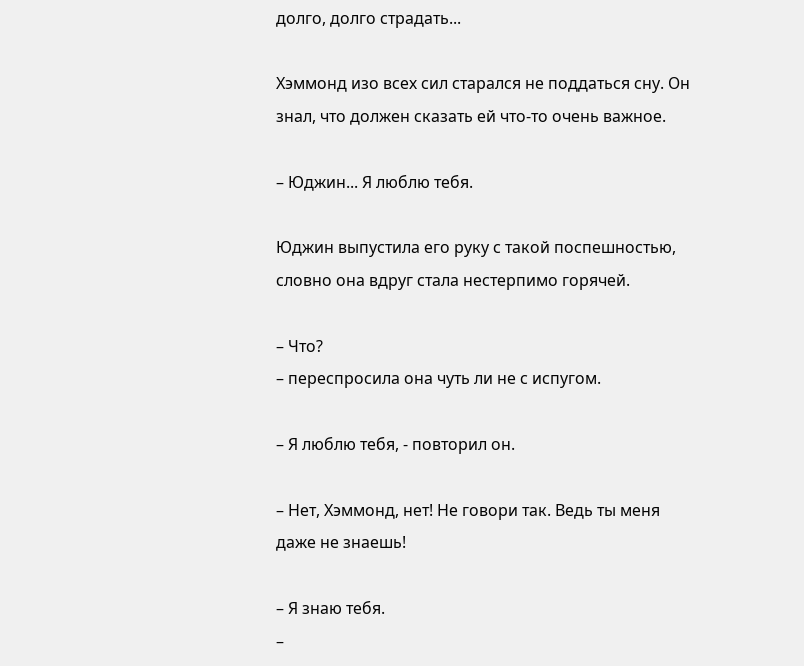долго, долго страдать...

Хэммонд изо всех сил старался не поддаться сну. Он знал, что должен сказать ей что-то очень важное.

– Юджин... Я люблю тебя.

Юджин выпустила его руку с такой поспешностью, словно она вдруг стала нестерпимо горячей.

– Что?
– переспросила она чуть ли не с испугом.

– Я люблю тебя, - повторил он.

– Нет, Хэммонд, нет! Не говори так. Ведь ты меня даже не знаешь!

– Я знаю тебя.
–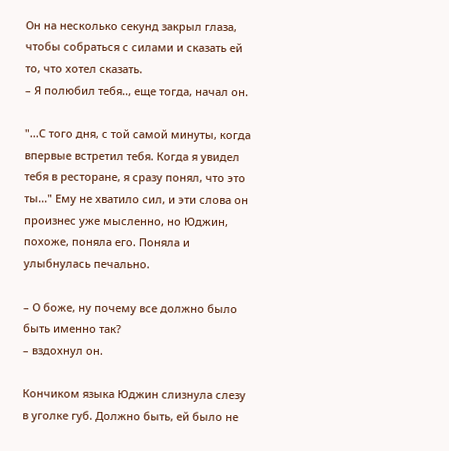Он на несколько секунд закрыл глаза, чтобы собраться с силами и сказать ей то, что хотел сказать.
– Я полюбил тебя.., еще тогда, начал он.

"...С того дня, с той самой минуты, когда впервые встретил тебя. Когда я увидел тебя в ресторане, я сразу понял, что это ты..." Ему не хватило сил, и эти слова он произнес уже мысленно, но Юджин, похоже, поняла его. Поняла и улыбнулась печально.

– О боже, ну почему все должно было быть именно так?
– вздохнул он.

Кончиком языка Юджин слизнула слезу в уголке губ. Должно быть, ей было не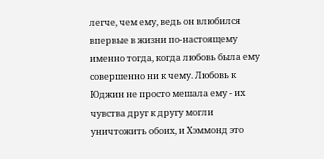легче, чем ему, ведь он влюбился впервые в жизни по-настоящему именно тогда, когда любовь была ему совершенно ни к чему. Любовь к Юджин не просто мешала ему - их чувства друг к другу могли уничтожить обоих, и Хэммонд это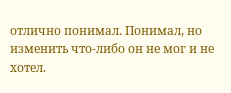отлично понимал. Понимал, но изменить что-либо он не мог и не хотел.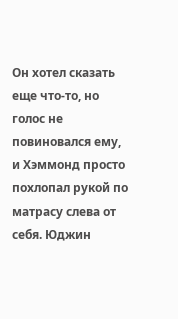Он хотел сказать еще что-то, но голос не повиновался ему, и Хэммонд просто похлопал рукой по матрасу слева от себя. Юджин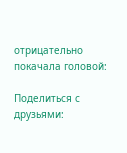отрицательно покачала головой:

Поделиться с друзьями: